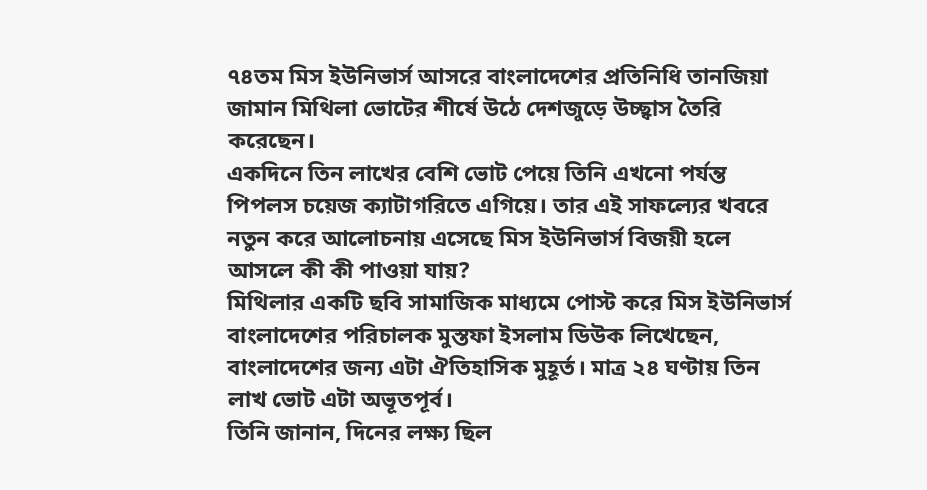৭৪তম মিস ইউনিভার্স আসরে বাংলাদেশের প্রতিনিধি তানজিয়া জামান মিথিলা ভোটের শীর্ষে উঠে দেশজুড়ে উচ্ছ্বাস তৈরি করেছেন।
একদিনে তিন লাখের বেশি ভোট পেয়ে তিনি এখনো পর্যন্ত পিপলস চয়েজ ক্যাটাগরিতে এগিয়ে। তার এই সাফল্যের খবরে নতুন করে আলোচনায় এসেছে মিস ইউনিভার্স বিজয়ী হলে আসলে কী কী পাওয়া যায়?
মিথিলার একটি ছবি সামাজিক মাধ্যমে পোস্ট করে মিস ইউনিভার্স বাংলাদেশের পরিচালক মুস্তফা ইসলাম ডিউক লিখেছেন, বাংলাদেশের জন্য এটা ঐতিহাসিক মুহূর্ত। মাত্র ২৪ ঘণ্টায় তিন লাখ ভোট এটা অভূতপূর্ব।
তিনি জানান, দিনের লক্ষ্য ছিল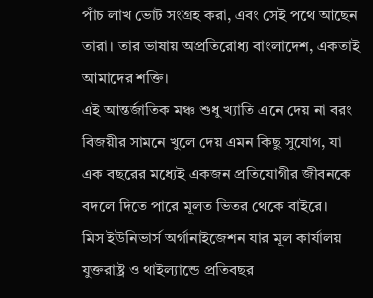পাঁচ লাখ ভোট সংগ্রহ করা, এবং সেই পথে আছেন তারা। তার ভাষায় অপ্রতিরোধ্য বাংলাদেশ, একতাই আমাদের শক্তি।
এই আন্তর্জাতিক মঞ্চ শুধু খ্যাতি এনে দেয় না বরং বিজয়ীর সামনে খুলে দেয় এমন কিছু সুযোগ, যা এক বছরের মধ্যেই একজন প্রতিযোগীর জীবনকে বদলে দিতে পারে মূলত ভিতর থেকে বাইরে।
মিস ইউনিভার্স অর্গানাইজেশন যার মূল কার্যালয় যুক্তরাষ্ট্র ও থাইল্যান্ডে প্রতিবছর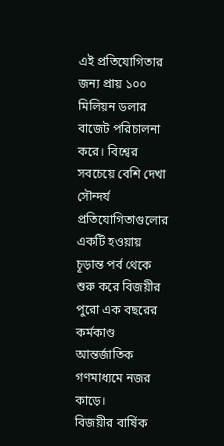এই প্রতিযোগিতার জন্য প্রায় ১০০ মিলিয়ন ডলার বাজেট পরিচালনা করে। বিশ্বের সবচেয়ে বেশি দেখা সৌন্দর্য প্রতিযোগিতাগুলোর একটি হওয়ায় চূড়ান্ত পর্ব থেকে শুরু করে বিজয়ীর পুরো এক বছরের কর্মকাণ্ড আন্তর্জাতিক গণমাধ্যমে নজর কাড়ে।
বিজয়ীর বার্ষিক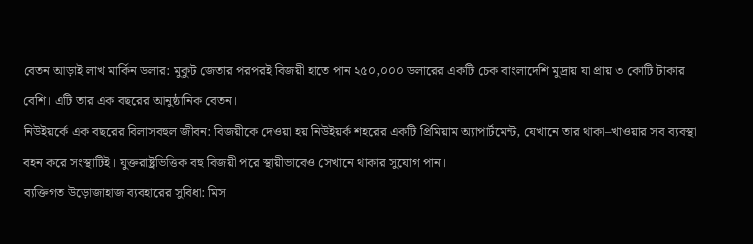বেতন আড়াই লাখ মার্কিন ডলার: মুকুট জেতার পরপরই বিজয়ী হাতে পান ২৫০,০০০ ডলারের একটি চেক বাংলাদেশি মুদ্রায় যা প্রায় ৩ কোটি টাকার বেশি। এটি তার এক বছরের আনুষ্ঠানিক বেতন।
নিউইয়র্কে এক বছরের বিলাসবহুল জীবন: বিজয়ীকে দেওয়া হয় নিউইয়র্ক শহরের একটি প্রিমিয়াম অ্যাপার্টমেন্ট, যেখানে তার থাকা–খাওয়ার সব ব্যবস্থা বহন করে সংস্থাটিই। যুক্তরাষ্ট্রভিত্তিক বহু বিজয়ী পরে স্থায়ীভাবেও সেখানে থাকার সুযোগ পান।
ব্যক্তিগত উড়োজাহাজ ব্যবহারের সুবিধা: মিস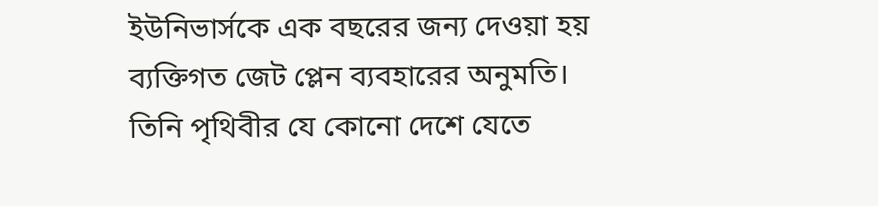ইউনিভার্সকে এক বছরের জন্য দেওয়া হয় ব্যক্তিগত জেট প্লেন ব্যবহারের অনুমতি।
তিনি পৃথিবীর যে কোনো দেশে যেতে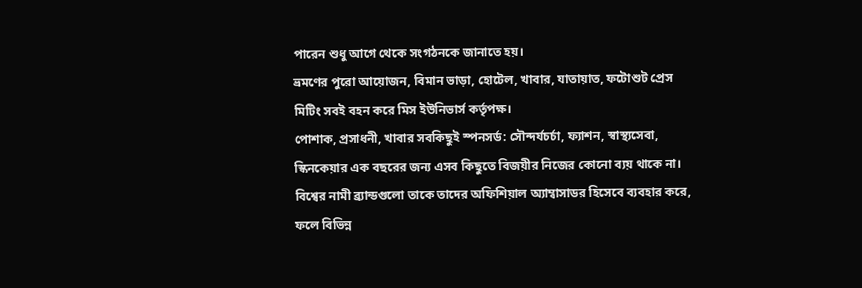পারেন শুধু আগে থেকে সংগঠনকে জানাতে হয়।
ভ্রমণের পুরো আয়োজন, বিমান ভাড়া, হোটেল, খাবার, যাতায়াত, ফটোশুট প্রেস মিটিং সবই বহন করে মিস ইউনিভার্স কর্তৃপক্ষ।
পোশাক, প্রসাধনী, খাবার সবকিছুই স্পনসর্ড: সৌন্দর্যচর্চা, ফ্যাশন, স্বাস্থ্যসেবা, স্কিনকেয়ার এক বছরের জন্য এসব কিছুতে বিজয়ীর নিজের কোনো ব্যয় থাকে না। বিশ্বের নামী ব্র্যান্ডগুলো তাকে তাদের অফিশিয়াল অ্যাম্বাসাডর হিসেবে ব্যবহার করে, ফলে বিভিন্ন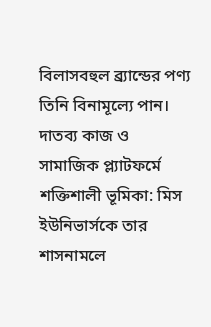বিলাসবহুল ব্র্যান্ডের পণ্য তিনি বিনামূল্যে পান।
দাতব্য কাজ ও সামাজিক প্ল্যাটফর্মে শক্তিশালী ভূমিকা: মিস ইউনিভার্সকে তার শাসনামলে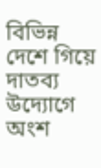বিভিন্ন দেশে গিয়ে দাতব্য উদ্যোগে অংশ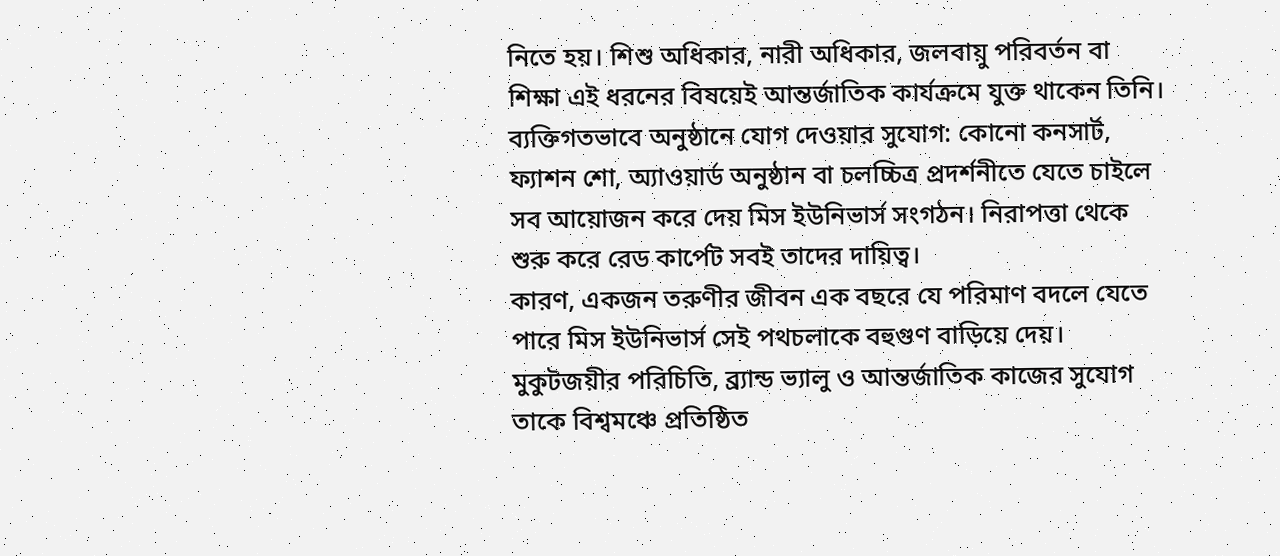নিতে হয়। শিশু অধিকার, নারী অধিকার, জলবায়ু পরিবর্তন বা শিক্ষা এই ধরনের বিষয়েই আন্তর্জাতিক কার্যক্রমে যুক্ত থাকেন তিনি।
ব্যক্তিগতভাবে অনুষ্ঠানে যোগ দেওয়ার সুযোগ: কোনো কনসার্ট, ফ্যাশন শো, অ্যাওয়ার্ড অনুষ্ঠান বা চলচ্চিত্র প্রদর্শনীতে যেতে চাইলে সব আয়োজন করে দেয় মিস ইউনিভার্স সংগঠন। নিরাপত্তা থেকে শুরু করে রেড কার্পেট সবই তাদের দায়িত্ব।
কারণ, একজন তরুণীর জীবন এক বছরে যে পরিমাণ বদলে যেতে পারে মিস ইউনিভার্স সেই পথচলাকে বহুগুণ বাড়িয়ে দেয়। মুকুটজয়ীর পরিচিতি, ব্র্যান্ড ভ্যালু ও আন্তর্জাতিক কাজের সুযোগ তাকে বিশ্বমঞ্চে প্রতিষ্ঠিত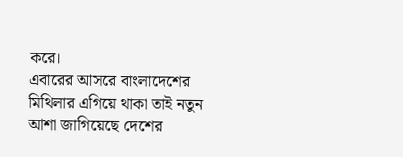করে।
এবারের আসরে বাংলাদেশের মিথিলার এগিয়ে থাকা তাই নতুন আশা জাগিয়েছে দেশের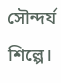সৌন্দর্য শিল্পে।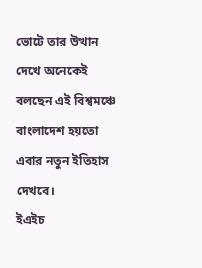ভোটে তার উত্থান দেখে অনেকেই বলছেন এই বিশ্বমঞ্চে বাংলাদেশ হয়তো এবার নতুন ইতিহাস দেখবে।
ইএইচ